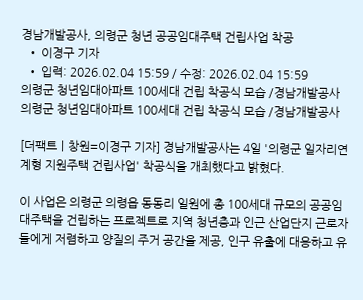경남개발공사, 의령군 청년 공공임대주택 건립사업 착공
  • 이경구 기자
  • 입력: 2026.02.04 15:59 / 수정: 2026.02.04 15:59
의령군 청년임대아파트 100세대 건립 착공식 모습 /경남개발공사
의령군 청년임대아파트 100세대 건립 착공식 모습 /경남개발공사

[더팩트ㅣ창원=이경구 기자] 경남개발공사는 4일 '의령군 일자리연계형 지원주택 건립사업' 착공식을 개최했다고 밝혔다.

이 사업은 의령군 의령읍 동동리 일원에 총 100세대 규모의 공공임대주택을 건립하는 프로젝트로 지역 청년층과 인근 산업단지 근로자들에게 저렴하고 양질의 주거 공간을 제공, 인구 유출에 대응하고 유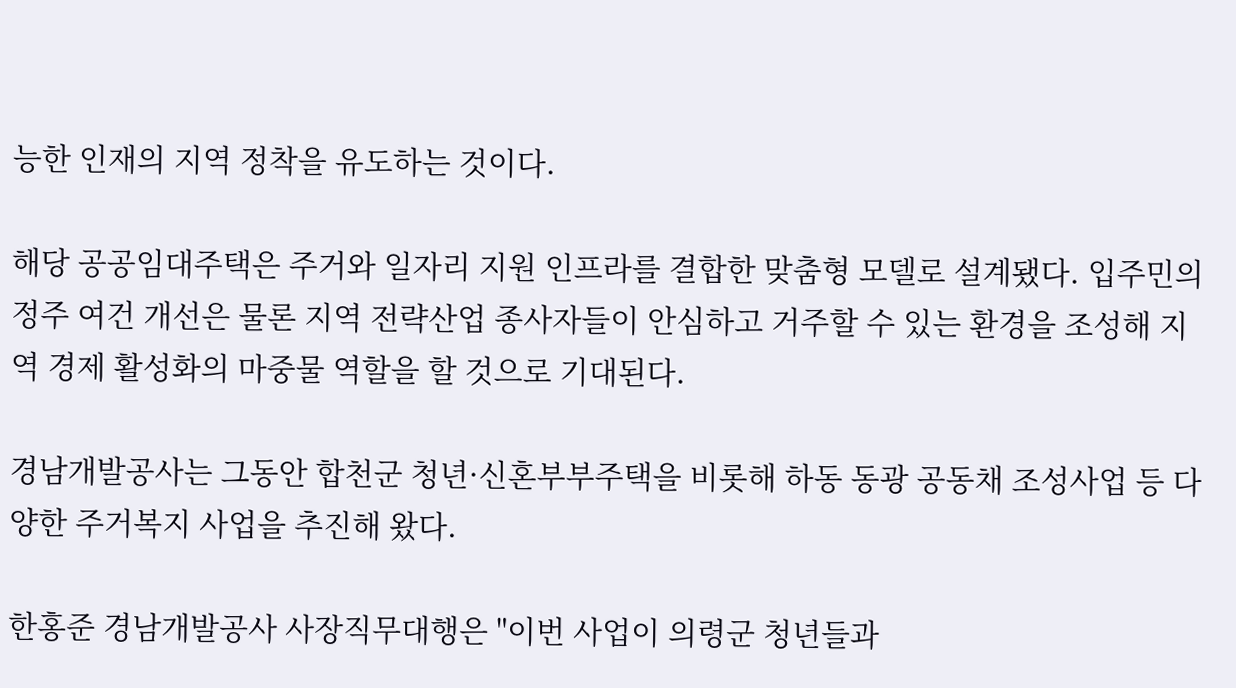능한 인재의 지역 정착을 유도하는 것이다.

해당 공공임대주택은 주거와 일자리 지원 인프라를 결합한 맞춤형 모델로 설계됐다. 입주민의 정주 여건 개선은 물론 지역 전략산업 종사자들이 안심하고 거주할 수 있는 환경을 조성해 지역 경제 활성화의 마중물 역할을 할 것으로 기대된다.

경남개발공사는 그동안 합천군 청년·신혼부부주택을 비롯해 하동 동광 공동채 조성사업 등 다양한 주거복지 사업을 추진해 왔다.

한홍준 경남개발공사 사장직무대행은 "이번 사업이 의령군 청년들과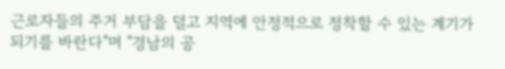근로자들의 주거 부담을 덜고 지역에 안정적으로 정착할 수 있는 계기가 되기를 바란다"며 "경남의 공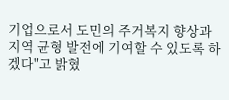기업으로서 도민의 주거복지 향상과 지역 균형 발전에 기여할 수 있도록 하겠다"고 밝혔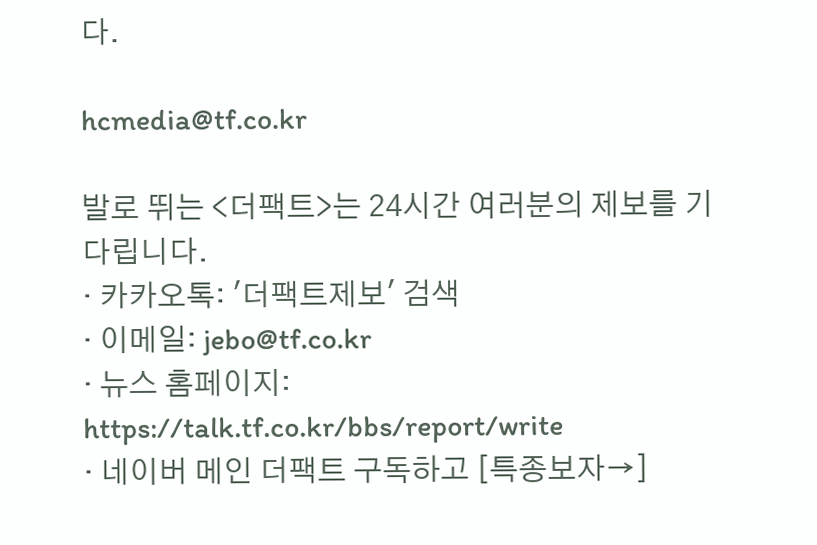다.

hcmedia@tf.co.kr

발로 뛰는 <더팩트>는 24시간 여러분의 제보를 기다립니다.
· 카카오톡: '더팩트제보' 검색
· 이메일: jebo@tf.co.kr
· 뉴스 홈페이지: https://talk.tf.co.kr/bbs/report/write
· 네이버 메인 더팩트 구독하고 [특종보자→]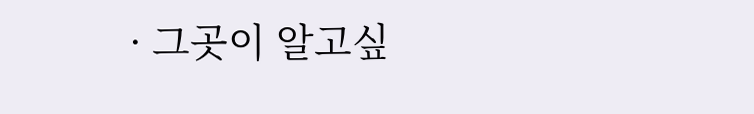· 그곳이 알고싶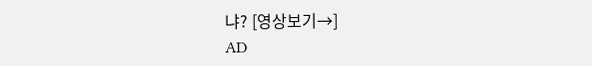냐? [영상보기→]
AD